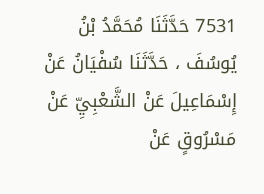7531 حَدَّثَنَا مُحَمَّدُ بْنُ يُوسُفَ ، حَدَّثَنَا سُفْيَانُ عَنْ إِسْمَاعِيلَ عَنْ الشَّعْبِيِّ عَنْ مَسْرُوقٍ عَنْ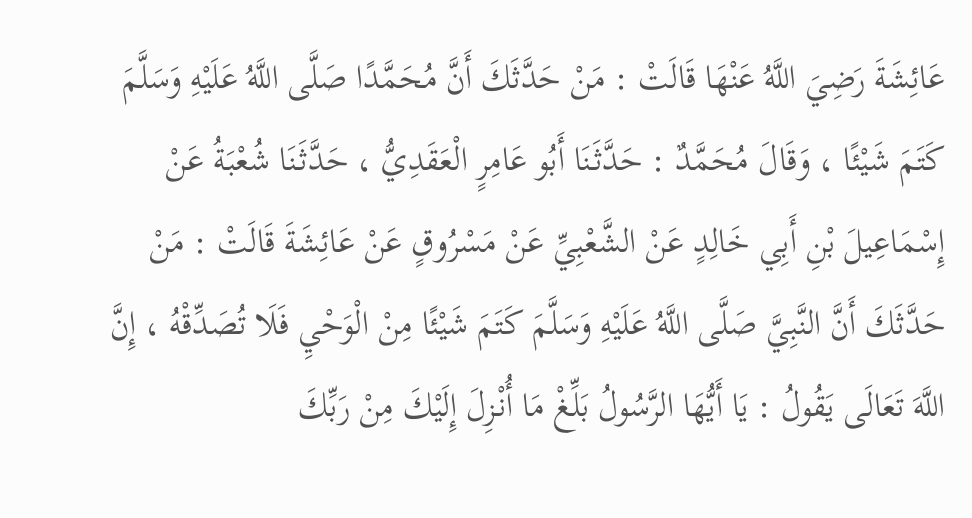عَائِشَةَ رَضِيَ اللَّهُ عَنْهَا قَالَتْ : مَنْ حَدَّثَكَ أَنَّ مُحَمَّدًا صَلَّى اللَّهُ عَلَيْهِ وَسَلَّمَ كَتَمَ شَيْئًا ، وَقَالَ مُحَمَّدٌ : حَدَّثَنَا أَبُو عَامِرٍ الْعَقَدِيُّ ، حَدَّثَنَا شُعْبَةُ عَنْ إِسْمَاعِيلَ بْنِ أَبِي خَالِدٍ عَنْ الشَّعْبِيِّ عَنْ مَسْرُوقٍ عَنْ عَائِشَةَ قَالَتْ : مَنْ حَدَّثَكَ أَنَّ النَّبِيَّ صَلَّى اللَّهُ عَلَيْهِ وَسَلَّمَ كَتَمَ شَيْئًا مِنْ الْوَحْيِ فَلَا تُصَدِّقْهُ ، إِنَّ اللَّهَ تَعَالَى يَقُولُ : يَا أَيُّهَا الرَّسُولُ بَلِّغْ مَا أُنْـزِلَ إِلَيْكَ مِنْ رَبِّكَ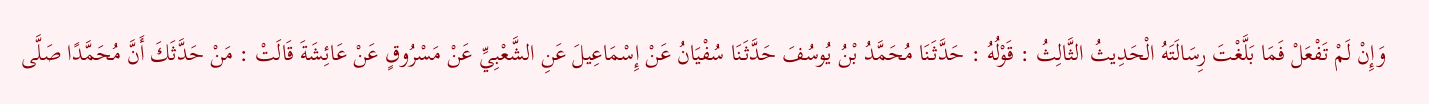وَإِنْ لَمْ تَفْعَلْ فَمَا بَلَّغْتَ رِسَالَتَهُ الْحَدِيثُ الثَّالِثُ : قَوْلُهُ : حَدَّثَنَا مُحَمَّدُ بْنُ يُوسُفَ حَدَّثَنَا سُفْيَانُ عَنْ إِسْمَاعِيلَ عَنِ الشَّعْبِيِّ عَنْ مَسْرُوقٍ عَنْ عَائِشَةَ قَالَتْ : مَنْ حَدَّثَكَ أَنَّ مُحَمَّدًا صَلَّى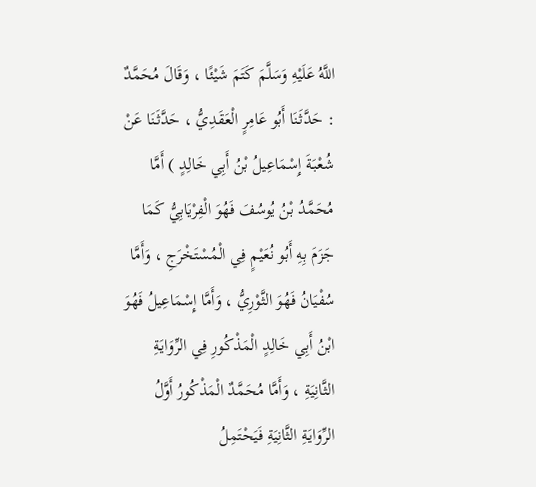اللَّهُ عَلَيْهِ وَسَلَّمَ كَتَمَ شَيْئًا ، وَقَالَ مُحَمَّدٌ : حَدَّثَنَا أَبُو عَامِرٍ الْعَقَدِيُّ ، حَدَّثَنَا عَنْ شُعْبَةَ إِسْمَاعِيلُ بْنُ أَبِي خَالِدٍ ) أَمَّا مُحَمَّدُ بْنُ يُوسُفَ فَهُوَ الْفِرْيَابِيُّ كَمَا جَزَمَ بِهِ أَبُو نُعَيْمٍ فِي الْمُسْتَخْرَجِ ، وَأَمَّا سُفْيَانُ فَهُوَ الثَّوْرِيُّ ، وَأَمَّا إِسْمَاعِيلُ فَهُوَ ابْنُ أَبِي خَالِدٍ الْمَذْكُورِ فِي الرِّوَايَةِ الثَّانِيَةِ ، وَأَمَّا مُحَمَّدٌ الْمَذْكُورُ أَوَّلُ الرِّوَايَةِ الثَّانِيَةِ فَيَحْتَمِلُ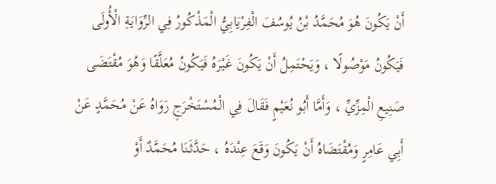أَنْ يَكُونَ هُوَ مُحَمَّدُ بْنُ يُوسُفَ الْفِرْيَابِيُّ الْمَذْكُورُ فِي الرِّوَايَةِ الْأُولَى فَيَكُونُ مَوْصُولًا ، وَيَحْتَمِلُ أَنْ يَكُونَ غَيْرَهُ فَيَكُونُ مُعَلَّقًا وَهُوَ مُقْتَضَى صَنِيعِ الْمِزِّيِّ ، وَأَمَّا أَبُو نُعَيْمٍ فَقَالَ فِي الْمُسْتَخْرَجِ رَوَاهُ عَنْ مُحَمَّدٍ عَنْ أَبِي عَامِرٍ وَمُقْتَضَاهُ أَنْ يَكُونَ وَقَعَ عِنْدَهُ ، حَدَّثَنَا مُحَمَّدٌ أَوْ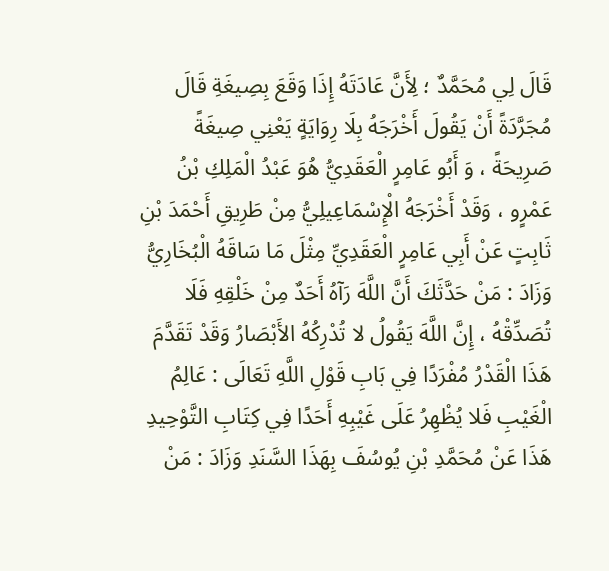قَالَ لِي مُحَمَّدٌ ؛ لِأَنَّ عَادَتَهُ إِذَا وَقَعَ بِصِيغَةِ قَالَ مُجَرَّدَةً أَنْ يَقُولَ أَخْرَجَهُ بِلَا رِوَايَةٍ يَعْنِي صِيغَةً صَرِيحَةً ، وَ أَبُو عَامِرٍ الْعَقَدِيُّ هُوَ عَبْدُ الْمَلِكِ بْنُ عَمْرٍو ، وَقَدْ أَخْرَجَهُ الْإِسْمَاعِيلِيُّ مِنْ طَرِيقِ أَحْمَدَ بْنِ ثَابِتٍ عَنْ أَبِي عَامِرٍ الْعَقَدِيِّ مِثْلَ مَا سَاقَهُ الْبُخَارِيُّ وَزَادَ : مَنْ حَدَّثَكَ أَنَّ اللَّهَ رَآهُ أَحَدٌ مِنْ خَلْقِهِ فَلَا تُصَدِّقْهُ ، إِنَّ اللَّهَ يَقُولُ لا تُدْرِكُهُ الأَبْصَارُ وَقَدْ تَقَدَّمَ هَذَا الْقَدْرُ مُفْرَدًا فِي بَابِ قَوْلِ اللَّهِ تَعَالَى : عَالِمُ الْغَيْبِ فَلا يُظْهِرُ عَلَى غَيْبِهِ أَحَدًا فِي كِتَابِ التَّوْحِيدِ هَذَا عَنْ مُحَمَّدِ بْنِ يُوسُفَ بِهَذَا السَّنَدِ وَزَادَ : مَنْ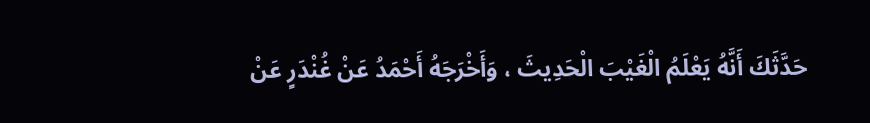حَدَّثَكَ أَنَّهُ يَعْلَمُ الْغَيْبَ الْحَدِيثَ ، وَأَخْرَجَهُ أَحْمَدُ عَنْ غُنْدَرٍ عَنْ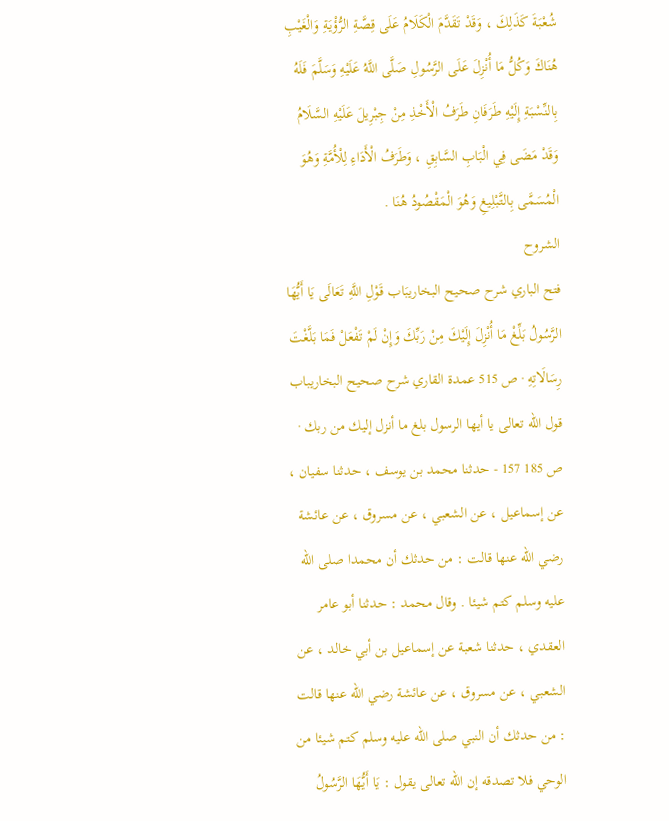شُعْبَةَ كَذَلِكَ ، وَقَدْ تَقَدَّمَ الْكَلَامُ عَلَى قِصَّةِ الرُّؤْيَةِ وَالْغَيْبِ هُنَاكَ وَكُلُّ مَا أُنْزِلَ عَلَى الرَّسُولِ صَلَّى اللَّهُ عَلَيْهِ وَسَلَّمَ فَلَهُ بِالنِّسْبَةِ إِلَيْهِ طَرَفَانِ طَرَفُ الْأَخْذِ مِنْ جِبْرِيلَ عَلَيْهِ السَّلَامُ وَقَدْ مَضَى فِي الْبَابِ السَّابِقِ ، وَطَرَفُ الْأَدَاءِ لِلْأُمَّةِ وَهُوَ الْمُسَمَّى بِالتَّبْلِيغِ وَهُوَ الْمَقْصُودُ هُنَا .
الشروح
فتح الباري شرح صحيح البخاريبَاب قَوْلِ اللَّهِ تَعَالَى يَا أَيُّهَا الرَّسُولُ بَلِّغْ مَا أُنْزِلَ إِلَيْكَ مِنْ رَبِّكَ وَإِنْ لَمْ تَفْعَلْ فَمَا بَلَّغْتَ رِسَالَاتِهِ · ص 515 عمدة القاري شرح صحيح البخاريباب قول الله تعالى يا أيها الرسول بلغ ما أنزل إليك من ربك · ص 185 157 - حدثنا محمد بن يوسف ، حدثنا سفيان ، عن إسماعيل ، عن الشعبي ، عن مسروق ، عن عائشة رضي الله عنها قالت : من حدثك أن محمدا صلى الله عليه وسلم كتم شيئا . وقال محمد : حدثنا أبو عامر العقدي ، حدثنا شعبة عن إسماعيل بن أبي خالد ، عن الشعبي ، عن مسروق ، عن عائشة رضي الله عنها قالت : من حدثك أن النبي صلى الله عليه وسلم كتم شيئا من الوحي فلا تصدقه إن الله تعالى يقول : يَا أَيُّهَا الرَّسُولُ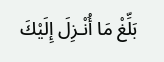بَلِّغْ مَا أُنْـزِلَ إِلَيْكَ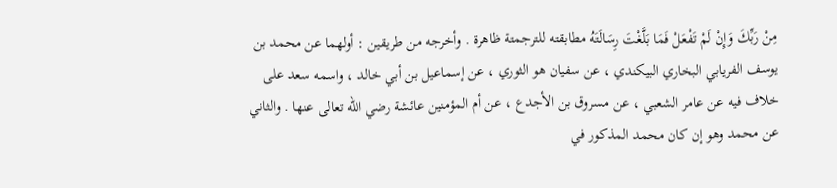مِنْ رَبِّكَ وَإِنْ لَمْ تَفْعَلْ فَمَا بَلَّغْتَ رِسَالَتَهُ مطابقته للترجمتة ظاهرة . وأخرجه من طريقين : أولهما عن محمد بن يوسف الفريابي البخاري البيكندي ، عن سفيان هو الثوري ، عن إسماعيل بن أبي خالد ، واسمه سعد على خلاف فيه عن عامر الشعبي ، عن مسروق بن الأجدع ، عن أم المؤمنين عائشة رضي الله تعالى عنها . والثاني عن محمد وهو إن كان محمد المذكور في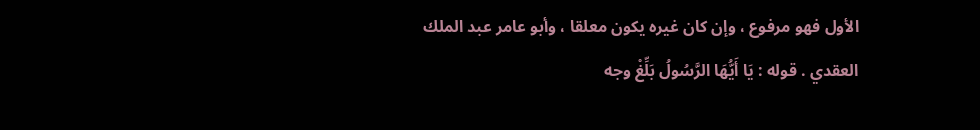الأول فهو مرفوع ، وإن كان غيره يكون معلقا ، وأبو عامر عبد الملك العقدي . قوله : يَا أَيُّهَا الرَّسُولُ بَلِّغْ وجه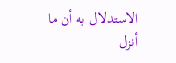الاستدلال به أن ما أنزل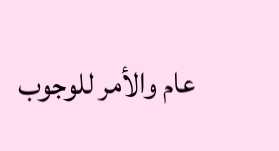عام والأمر للوجوب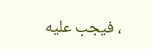، فيجب عليه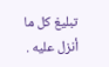تبليغ كل ما أنزل عليه .